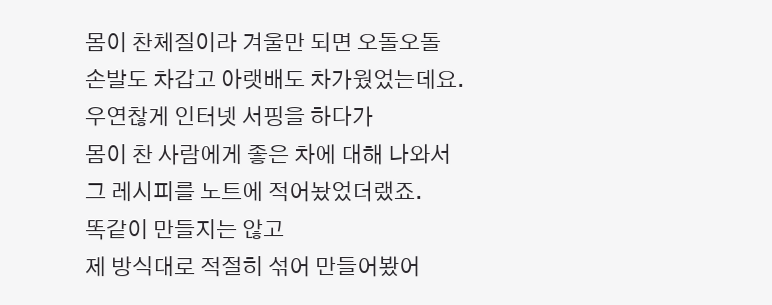몸이 찬체질이라 겨울만 되면 오돌오돌
손발도 차갑고 아랫배도 차가웠었는데요.
우연찮게 인터넷 서핑을 하다가
몸이 찬 사람에게 좋은 차에 대해 나와서
그 레시피를 노트에 적어놨었더랬죠.
똑같이 만들지는 않고
제 방식대로 적절히 섞어 만들어봤어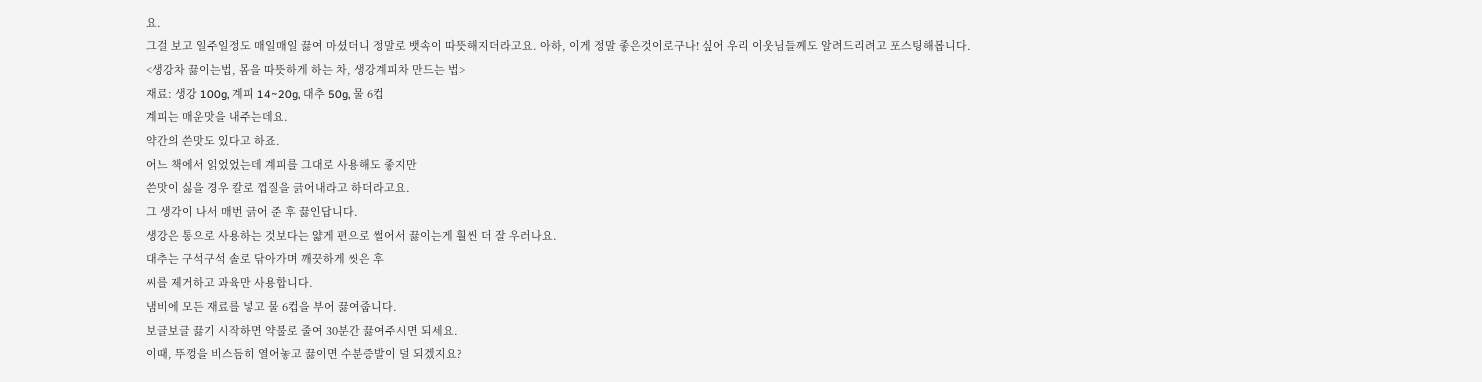요.
그걸 보고 일주일정도 매일매일 끓여 마셨더니 정말로 뱃속이 따뜻해지더라고요. 아하, 이게 정말 좋은것이로구나! 싶어 우리 이웃님들께도 알려드리려고 포스팅해봅니다.
<생강차 끓이는법, 몸을 따뜻하게 하는 차, 생강계피차 만드는 법>
재료: 생강 100g, 계피 14~20g, 대추 50g, 물 6컵
계피는 매운맛을 내주는데요.
약간의 쓴맛도 있다고 하죠.
어느 책에서 읽었었는데 계피를 그대로 사용해도 좋지만
쓴맛이 싫을 경우 칼로 껍질을 긁어내라고 하더라고요.
그 생각이 나서 매번 긁어 준 후 끓인답니다.
생강은 통으로 사용하는 것보다는 얇게 편으로 썰어서 끓이는게 훨씬 더 잘 우러나요.
대추는 구석구석 솔로 닦아가며 깨끗하게 씻은 후
씨를 제거하고 과육만 사용합니다.
냄비에 모든 재료를 넣고 물 6컵을 부어 끓여줍니다.
보글보글 끓기 시작하면 약불로 줄여 30분간 끓여주시면 되세요.
이때, 뚜껑을 비스듬히 열어놓고 끓이면 수분증발이 덜 되겠지요?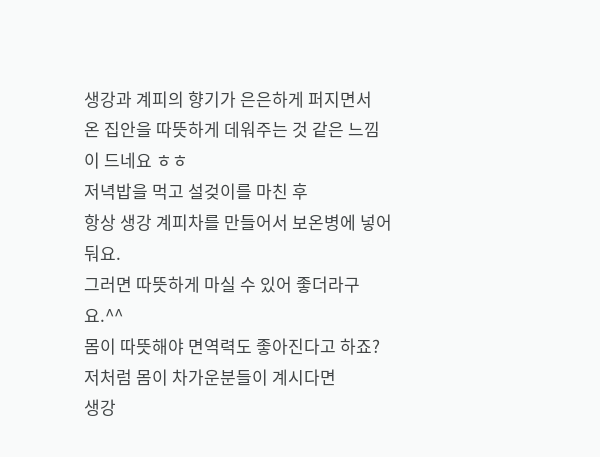생강과 계피의 향기가 은은하게 퍼지면서
온 집안을 따뜻하게 데워주는 것 같은 느낌이 드네요 ㅎㅎ
저녁밥을 먹고 설겆이를 마친 후
항상 생강 계피차를 만들어서 보온병에 넣어둬요.
그러면 따뜻하게 마실 수 있어 좋더라구요.^^
몸이 따뜻해야 면역력도 좋아진다고 하죠?
저처럼 몸이 차가운분들이 계시다면
생강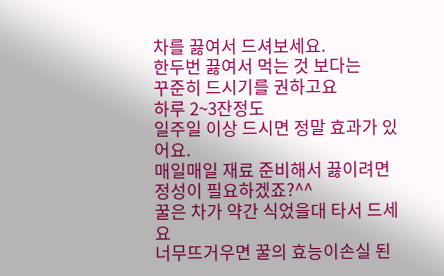차를 끓여서 드셔보세요.
한두번 끓여서 먹는 것 보다는
꾸준히 드시기를 권하고요
하루 2~3잔정도
일주일 이상 드시면 정말 효과가 있어요.
매일매일 재료 준비해서 끓이려면
정성이 필요하겠죠?^^
꿀은 차가 약간 식었을대 타서 드세요
너무뜨거우면 꿀의 효능이손실 된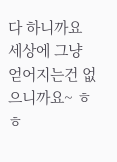다 하니까요
세상에 그냥 얻어지는건 없으니까요~ ㅎㅎ